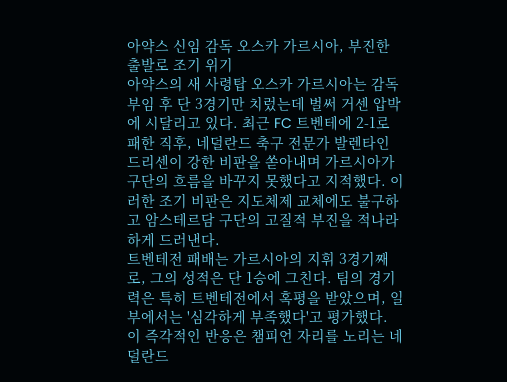아약스 신임 감독 오스카 가르시아, 부진한 출발로 조기 위기
아약스의 새 사령탑 오스카 가르시아는 감독 부임 후 단 3경기만 치렀는데 벌써 거센 압박에 시달리고 있다. 최근 FC 트벤테에 2-1로 패한 직후, 네덜란드 축구 전문가 발렌타인 드리센이 강한 비판을 쏟아내며 가르시아가 구단의 흐름을 바꾸지 못했다고 지적했다. 이러한 조기 비판은 지도체제 교체에도 불구하고 암스테르담 구단의 고질적 부진을 적나라하게 드러낸다.
트벤테전 패배는 가르시아의 지휘 3경기째로, 그의 성적은 단 1승에 그친다. 팀의 경기력은 특히 트벤테전에서 혹평을 받았으며, 일부에서는 '심각하게 부족했다'고 평가했다. 이 즉각적인 반응은 챔피언 자리를 노리는 네덜란드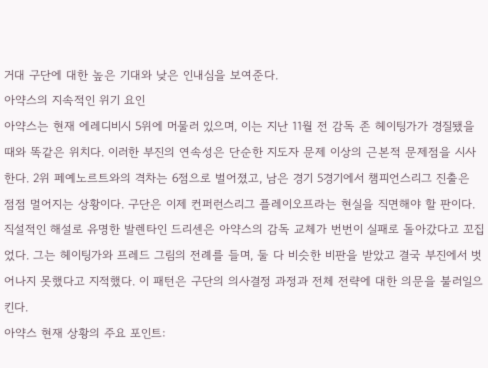거대 구단에 대한 높은 기대와 낮은 인내심을 보여준다.
아약스의 지속적인 위기 요인
아약스는 현재 에레디비시 5위에 머물러 있으며, 이는 지난 11월 전 감독 존 헤이팅가가 경질됐을 때와 똑같은 위치다. 이러한 부진의 연속성은 단순한 지도자 문제 이상의 근본적 문제점을 시사한다. 2위 페예노르트와의 격차는 6점으로 벌어졌고, 남은 경기 5경기에서 챔피언스리그 진출은 점점 멀어지는 상황이다. 구단은 이제 컨퍼런스리그 플레이오프라는 현실을 직면해야 할 판이다.
직설적인 해설로 유명한 발렌타인 드리센은 아약스의 감독 교체가 번번이 실패로 돌아갔다고 꼬집었다. 그는 헤이팅가와 프레드 그림의 전례를 들며, 둘 다 비슷한 비판을 받았고 결국 부진에서 벗어나지 못했다고 지적했다. 이 패턴은 구단의 의사결정 과정과 전체 전략에 대한 의문을 불러일으킨다.
아약스 현재 상황의 주요 포인트: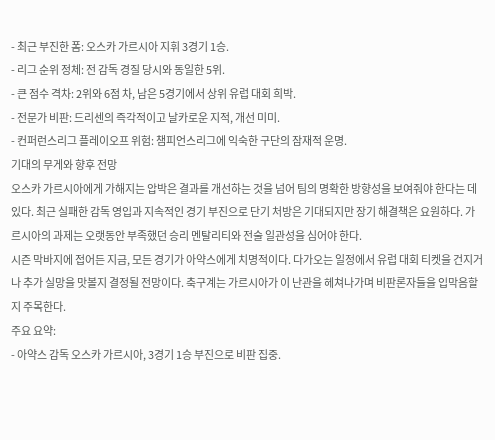- 최근 부진한 폼: 오스카 가르시아 지휘 3경기 1승.
- 리그 순위 정체: 전 감독 경질 당시와 동일한 5위.
- 큰 점수 격차: 2위와 6점 차, 남은 5경기에서 상위 유럽 대회 희박.
- 전문가 비판: 드리센의 즉각적이고 날카로운 지적, 개선 미미.
- 컨퍼런스리그 플레이오프 위험: 챔피언스리그에 익숙한 구단의 잠재적 운명.
기대의 무게와 향후 전망
오스카 가르시아에게 가해지는 압박은 결과를 개선하는 것을 넘어 팀의 명확한 방향성을 보여줘야 한다는 데 있다. 최근 실패한 감독 영입과 지속적인 경기 부진으로 단기 처방은 기대되지만 장기 해결책은 요원하다. 가르시아의 과제는 오랫동안 부족했던 승리 멘탈리티와 전술 일관성을 심어야 한다.
시즌 막바지에 접어든 지금, 모든 경기가 아약스에게 치명적이다. 다가오는 일정에서 유럽 대회 티켓을 건지거나 추가 실망을 맛볼지 결정될 전망이다. 축구계는 가르시아가 이 난관을 헤쳐나가며 비판론자들을 입막음할지 주목한다.
주요 요약:
- 아약스 감독 오스카 가르시아, 3경기 1승 부진으로 비판 집중.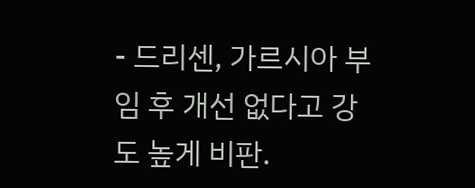- 드리센, 가르시아 부임 후 개선 없다고 강도 높게 비판.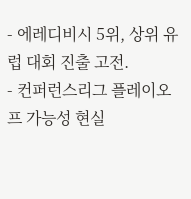- 에레디비시 5위, 상위 유럽 대회 진출 고전.
- 컨퍼런스리그 플레이오프 가능성 현실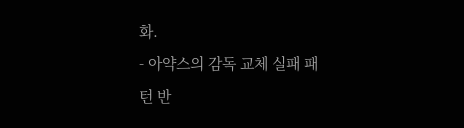화.
- 아약스의 감독 교체 실패 패턴 반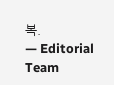복.
— Editorial Team